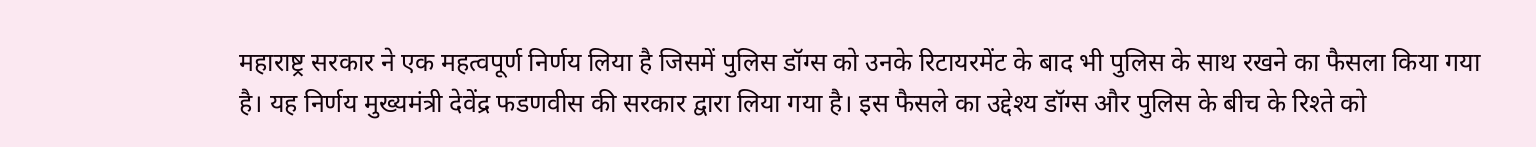महाराष्ट्र सरकार ने एक महत्वपूर्ण निर्णय लिया है जिसमें पुलिस डॉग्स को उनके रिटायरमेंट के बाद भी पुलिस के साथ रखने का फैसला किया गया है। यह निर्णय मुख्यमंत्री देवेंद्र फडणवीस की सरकार द्वारा लिया गया है। इस फैसले का उद्देश्य डॉग्स और पुलिस के बीच के रिश्ते को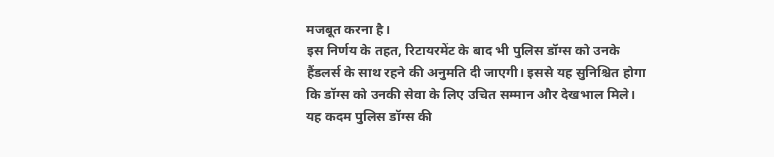मजबूत करना है।
इस निर्णय के तहत, रिटायरमेंट के बाद भी पुलिस डॉग्स को उनके हैंडलर्स के साथ रहने की अनुमति दी जाएगी। इससे यह सुनिश्चित होगा कि डॉग्स को उनकी सेवा के लिए उचित सम्मान और देखभाल मिले। यह कदम पुलिस डॉग्स की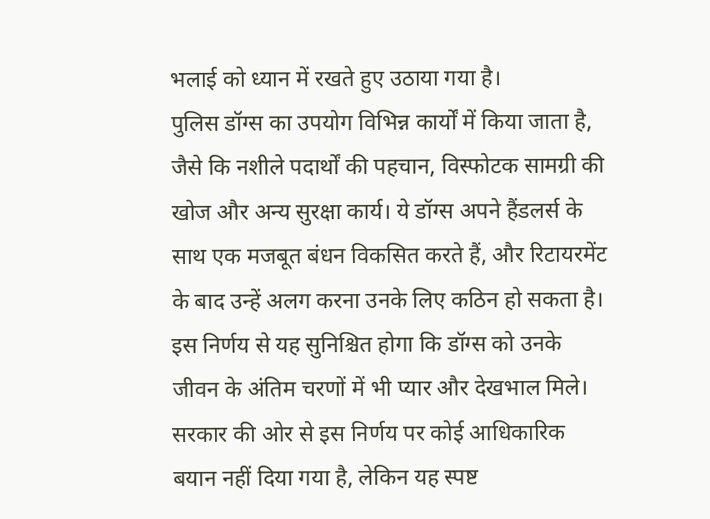भलाई को ध्यान में रखते हुए उठाया गया है।
पुलिस डॉग्स का उपयोग विभिन्न कार्यों में किया जाता है, जैसे कि नशीले पदार्थों की पहचान, विस्फोटक सामग्री की खोज और अन्य सुरक्षा कार्य। ये डॉग्स अपने हैंडलर्स के साथ एक मजबूत बंधन विकसित करते हैं, और रिटायरमेंट के बाद उन्हें अलग करना उनके लिए कठिन हो सकता है। इस निर्णय से यह सुनिश्चित होगा कि डॉग्स को उनके जीवन के अंतिम चरणों में भी प्यार और देखभाल मिले।
सरकार की ओर से इस निर्णय पर कोई आधिकारिक बयान नहीं दिया गया है, लेकिन यह स्पष्ट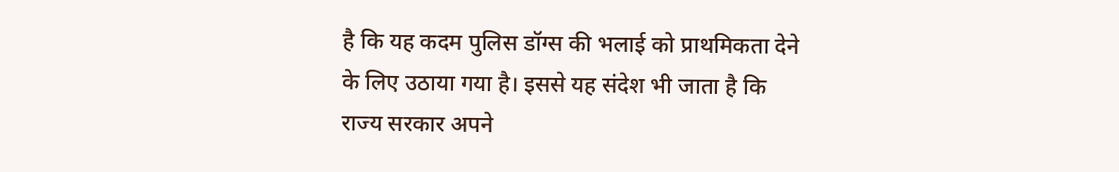है कि यह कदम पुलिस डॉग्स की भलाई को प्राथमिकता देने के लिए उठाया गया है। इससे यह संदेश भी जाता है कि राज्य सरकार अपने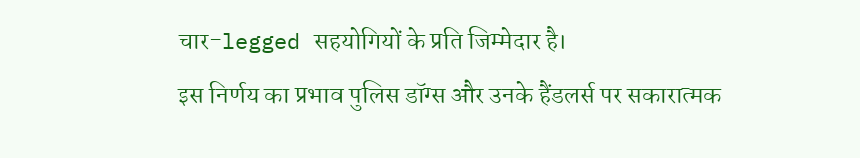चार-legged सहयोगियों के प्रति जिम्मेदार है।
इस निर्णय का प्रभाव पुलिस डॉग्स और उनके हैंडलर्स पर सकारात्मक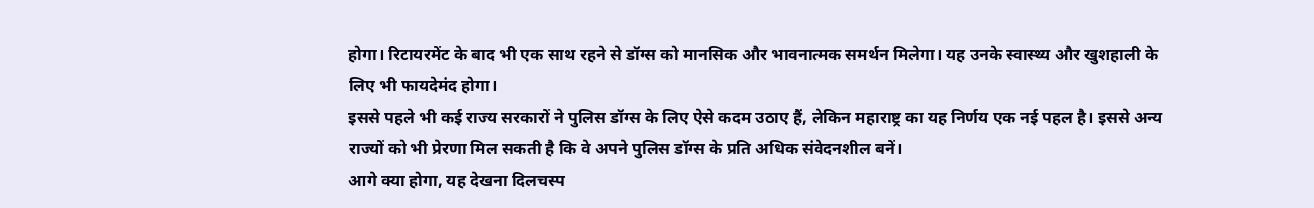होगा। रिटायरमेंट के बाद भी एक साथ रहने से डॉग्स को मानसिक और भावनात्मक समर्थन मिलेगा। यह उनके स्वास्थ्य और खुशहाली के लिए भी फायदेमंद होगा।
इससे पहले भी कई राज्य सरकारों ने पुलिस डॉग्स के लिए ऐसे कदम उठाए हैं, लेकिन महाराष्ट्र का यह निर्णय एक नई पहल है। इससे अन्य राज्यों को भी प्रेरणा मिल सकती है कि वे अपने पुलिस डॉग्स के प्रति अधिक संवेदनशील बनें।
आगे क्या होगा, यह देखना दिलचस्प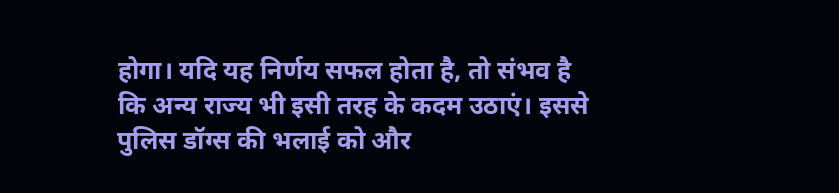होगा। यदि यह निर्णय सफल होता है, तो संभव है कि अन्य राज्य भी इसी तरह के कदम उठाएं। इससे पुलिस डॉग्स की भलाई को और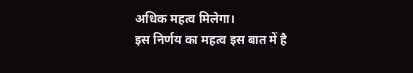अधिक महत्व मिलेगा।
इस निर्णय का महत्व इस बात में है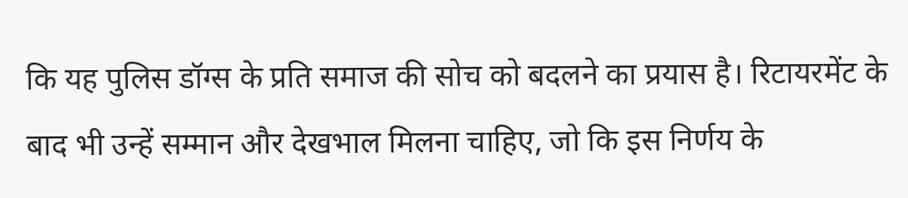कि यह पुलिस डॉग्स के प्रति समाज की सोच को बदलने का प्रयास है। रिटायरमेंट के बाद भी उन्हें सम्मान और देखभाल मिलना चाहिए, जो कि इस निर्णय के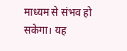माध्यम से संभव हो सकेगा। यह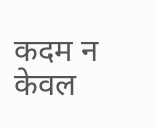कदम न केवल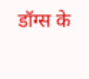डॉग्स के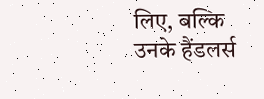लिए, बल्कि उनके हैंडलर्स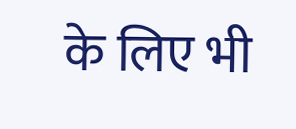के लिए भी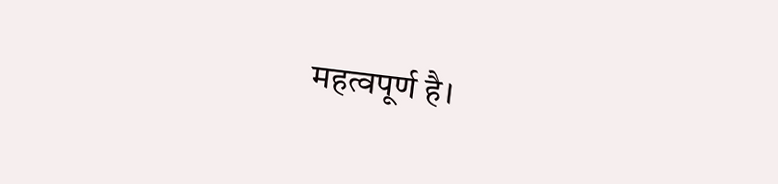महत्वपूर्ण है।